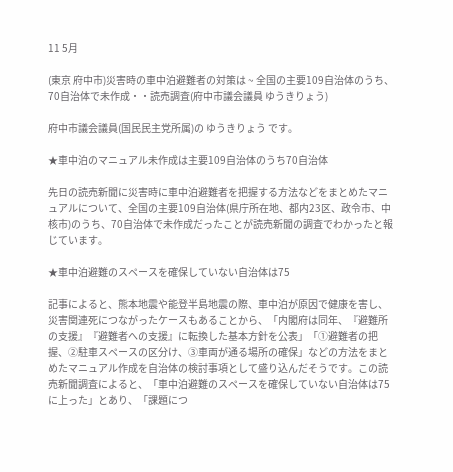11 5月

(東京 府中市)災害時の車中泊避難者の対策は ~ 全国の主要109自治体のうち、70自治体で未作成・・読売調査(府中市議会議員 ゆうきりょう)

府中市議会議員(国民民主党所属)の ゆうきりょう です。

★車中泊のマニュアル未作成は主要109自治体のうち70自治体

先日の読売新聞に災害時に車中泊避難者を把握する方法などをまとめたマニュアルについて、全国の主要109自治体(県庁所在地、都内23区、政令市、中核市)のうち、70自治体で未作成だったことが読売新聞の調査でわかったと報じています。

★車中泊避難のスペースを確保していない自治体は75

記事によると、熊本地震や能登半島地震の際、車中泊が原因で健康を害し、災害関連死につながったケースもあることから、「内閣府は同年、『避難所の支援』『避難者への支援』に転換した基本方針を公表」「①避難者の把握、②駐車スペースの区分け、③車両が通る場所の確保」などの方法をまとめたマニュアル作成を自治体の検討事項として盛り込んだそうです。この読売新聞調査によると、「車中泊避難のスペースを確保していない自治体は75に上った」とあり、「課題につ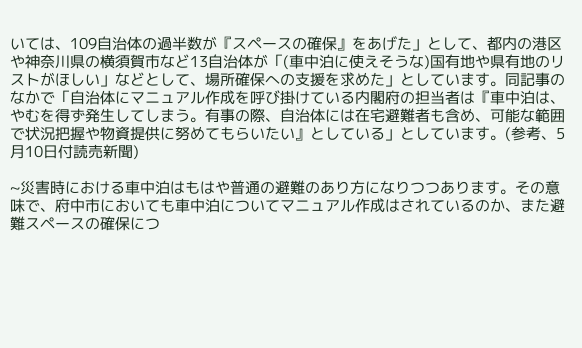いては、109自治体の過半数が『スペースの確保』をあげた」として、都内の港区や神奈川県の横須賀市など13自治体が「(車中泊に使えそうな)国有地や県有地のリストがほしい」などとして、場所確保への支援を求めた」としています。同記事のなかで「自治体にマニュアル作成を呼び掛けている内閣府の担当者は『車中泊は、やむを得ず発生してしまう。有事の際、自治体には在宅避難者も含め、可能な範囲で状況把握や物資提供に努めてもらいたい』としている」としています。(参考、5月10日付読売新聞)

~災害時における車中泊はもはや普通の避難のあり方になりつつあります。その意味で、府中市においても車中泊についてマニュアル作成はされているのか、また避難スペースの確保につ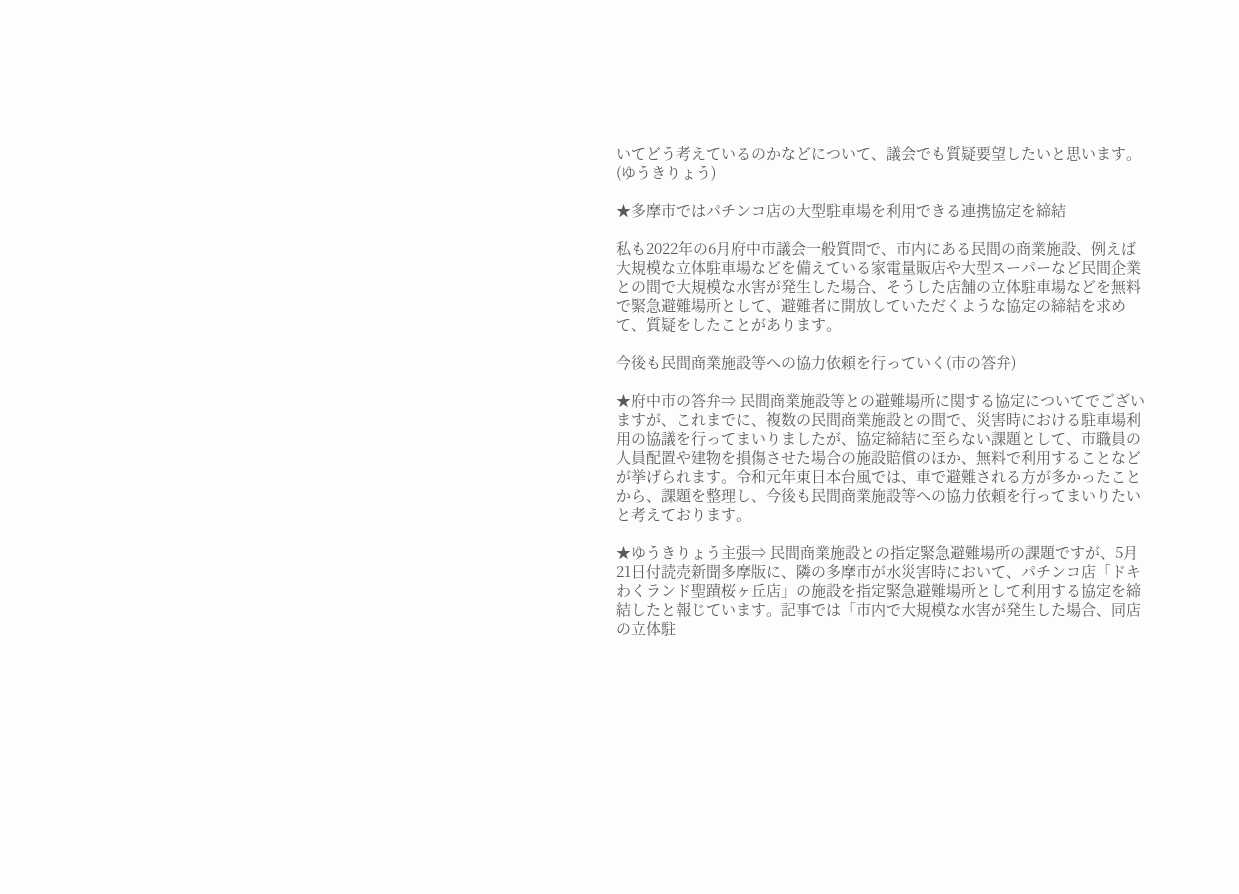いてどう考えているのかなどについて、議会でも質疑要望したいと思います。(ゆうきりょう)

★多摩市ではパチンコ店の大型駐車場を利用できる連携協定を締結

私も2022年の6月府中市議会一般質問で、市内にある民間の商業施設、例えば大規模な立体駐車場などを備えている家電量販店や大型スーパーなど民間企業との間で大規模な水害が発生した場合、そうした店舗の立体駐車場などを無料で緊急避難場所として、避難者に開放していただくような協定の締結を求めて、質疑をしたことがあります。

今後も民間商業施設等への協力依頼を行っていく(市の答弁)

★府中市の答弁⇒ 民間商業施設等との避難場所に関する協定についてでございますが、これまでに、複数の民間商業施設との間で、災害時における駐車場利用の協議を行ってまいりましたが、協定締結に至らない課題として、市職員の人員配置や建物を損傷させた場合の施設賠償のほか、無料で利用することなどが挙げられます。令和元年東日本台風では、車で避難される方が多かったことから、課題を整理し、今後も民間商業施設等への協力依頼を行ってまいりたいと考えております。

★ゆうきりょう主張⇒ 民間商業施設との指定緊急避難場所の課題ですが、5月21日付読売新聞多摩版に、隣の多摩市が水災害時において、パチンコ店「ドキわくランド聖蹟桜ヶ丘店」の施設を指定緊急避難場所として利用する協定を締結したと報じています。記事では「市内で大規模な水害が発生した場合、同店の立体駐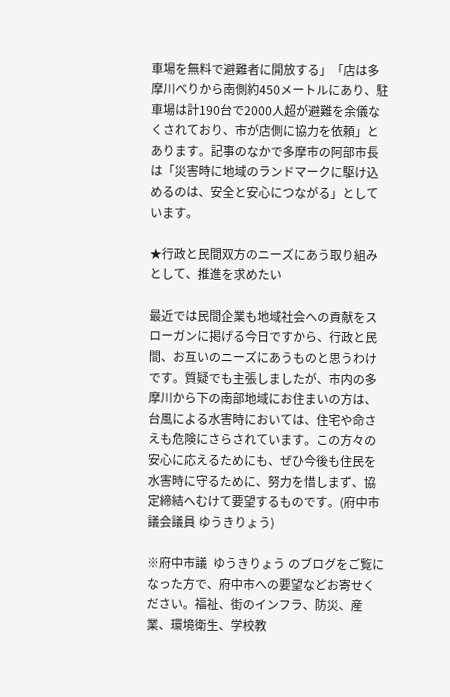車場を無料で避難者に開放する」「店は多摩川べりから南側約450メートルにあり、駐車場は計190台で2000人超が避難を余儀なくされており、市が店側に協力を依頼」とあります。記事のなかで多摩市の阿部市長は「災害時に地域のランドマークに駆け込めるのは、安全と安心につながる」としています。

★行政と民間双方のニーズにあう取り組みとして、推進を求めたい

最近では民間企業も地域社会への貢献をスローガンに掲げる今日ですから、行政と民間、お互いのニーズにあうものと思うわけです。質疑でも主張しましたが、市内の多摩川から下の南部地域にお住まいの方は、台風による水害時においては、住宅や命さえも危険にさらされています。この方々の安心に応えるためにも、ぜひ今後も住民を水害時に守るために、努力を惜しまず、協定締結へむけて要望するものです。(府中市議会議員 ゆうきりょう)

※府中市議  ゆうきりょう のブログをご覧になった方で、府中市への要望などお寄せください。福祉、街のインフラ、防災、産業、環境衛生、学校教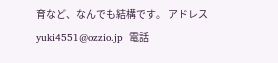育など、なんでも結構です。 アドレス yuki4551@ozzio.jp  電話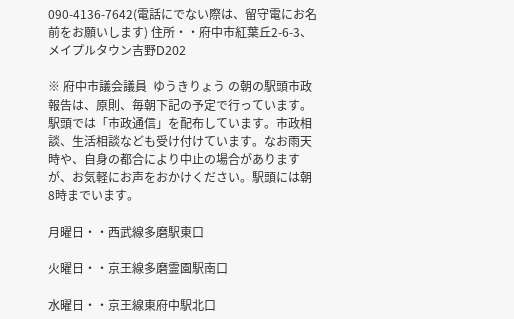090-4136-7642(電話にでない際は、留守電にお名前をお願いします) 住所・・府中市紅葉丘2-6-3、メイプルタウン吉野D202

※ 府中市議会議員  ゆうきりょう の朝の駅頭市政報告は、原則、毎朝下記の予定で行っています。駅頭では「市政通信」を配布しています。市政相談、生活相談なども受け付けています。なお雨天時や、自身の都合により中止の場合がありますが、お気軽にお声をおかけください。駅頭には朝8時までいます。

月曜日・・西武線多磨駅東口

火曜日・・京王線多磨霊園駅南口

水曜日・・京王線東府中駅北口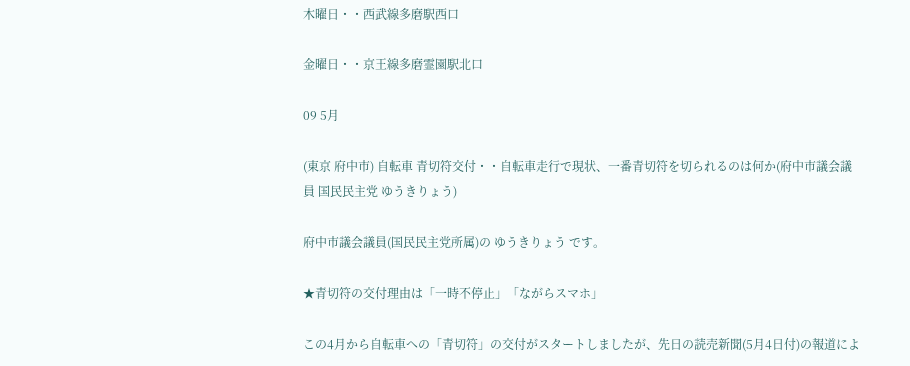木曜日・・西武線多磨駅西口

金曜日・・京王線多磨霊園駅北口

09 5月

(東京 府中市) 自転車 青切符交付・・自転車走行で現状、一番青切符を切られるのは何か(府中市議会議員 国民民主党 ゆうきりょう)

府中市議会議員(国民民主党所属)の ゆうきりょう です。

★青切符の交付理由は「一時不停止」「ながらスマホ」

この4月から自転車への「青切符」の交付がスタートしましたが、先日の読売新聞(5月4日付)の報道によ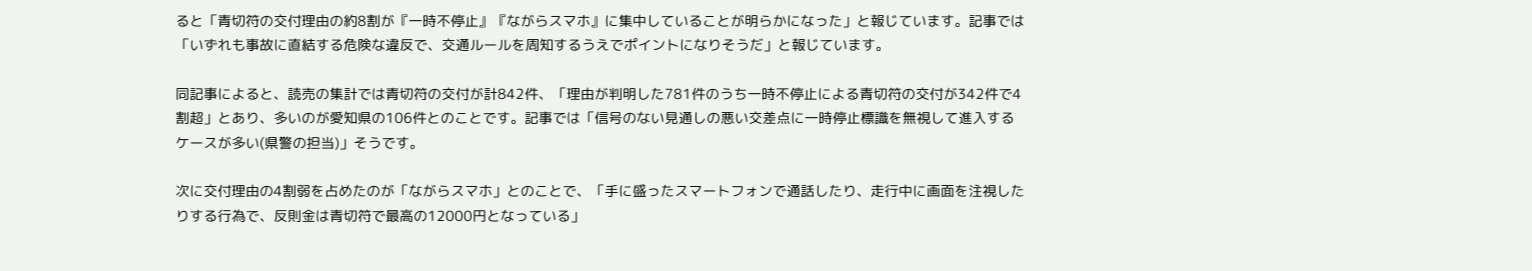ると「青切符の交付理由の約8割が『一時不停止』『ながらスマホ』に集中していることが明らかになった」と報じています。記事では「いずれも事故に直結する危険な違反で、交通ルールを周知するうえでポイントになりそうだ」と報じています。

同記事によると、読売の集計では青切符の交付が計842件、「理由が判明した781件のうち一時不停止による青切符の交付が342件で4割超」とあり、多いのが愛知県の106件とのことです。記事では「信号のない見通しの悪い交差点に一時停止標識を無視して進入するケースが多い(県警の担当)」そうです。

次に交付理由の4割弱を占めたのが「ながらスマホ」とのことで、「手に盛ったスマートフォンで通話したり、走行中に画面を注視したりする行為で、反則金は青切符で最高の12000円となっている」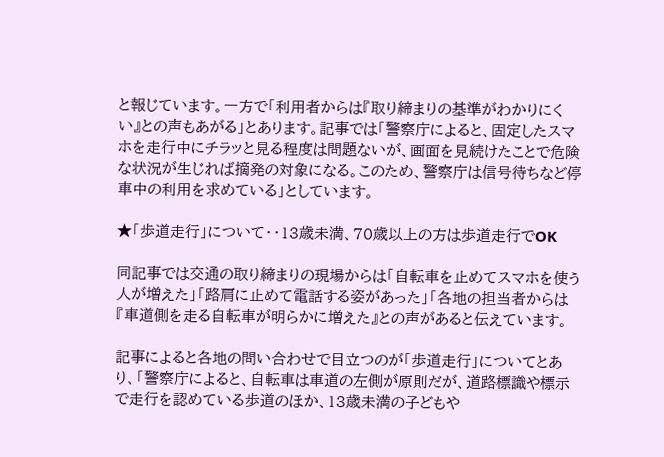と報じています。一方で「利用者からは『取り締まりの基準がわかりにくい』との声もあがる」とあります。記事では「警察庁によると、固定したスマホを走行中にチラッと見る程度は問題ないが、画面を見続けたことで危険な状況が生じれば摘発の対象になる。このため、警察庁は信号待ちなど停車中の利用を求めている」としています。

★「歩道走行」について・・13歳未満、70歳以上の方は歩道走行でOK

同記事では交通の取り締まりの現場からは「自転車を止めてスマホを使う人が増えた」「路肩に止めて電話する姿があった」「各地の担当者からは『車道側を走る自転車が明らかに増えた』との声があると伝えています。

記事によると各地の問い合わせで目立つのが「歩道走行」についてとあり、「警察庁によると、自転車は車道の左側が原則だが、道路標識や標示で走行を認めている歩道のほか、13歳未満の子どもや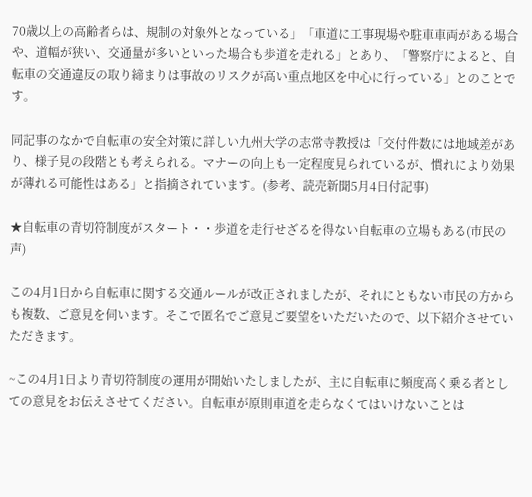70歳以上の高齢者らは、規制の対象外となっている」「車道に工事現場や駐車車両がある場合や、道幅が狭い、交通量が多いといった場合も歩道を走れる」とあり、「警察庁によると、自転車の交通違反の取り締まりは事故のリスクが高い重点地区を中心に行っている」とのことです。

同記事のなかで自転車の安全対策に詳しい九州大学の志常寺教授は「交付件数には地域差があり、様子見の段階とも考えられる。マナーの向上も一定程度見られているが、慣れにより効果が薄れる可能性はある」と指摘されています。(参考、読売新聞5月4日付記事)

★自転車の青切符制度がスタート・・歩道を走行せざるを得ない自転車の立場もある(市民の声)

この4月1日から自転車に関する交通ルールが改正されましたが、それにともない市民の方からも複数、ご意見を伺います。そこで匿名でご意見ご要望をいただいたので、以下紹介させていただきます。

~この4月1日より青切符制度の運用が開始いたしましたが、主に自転車に頻度高く乗る者としての意見をお伝えさせてください。自転車が原則車道を走らなくてはいけないことは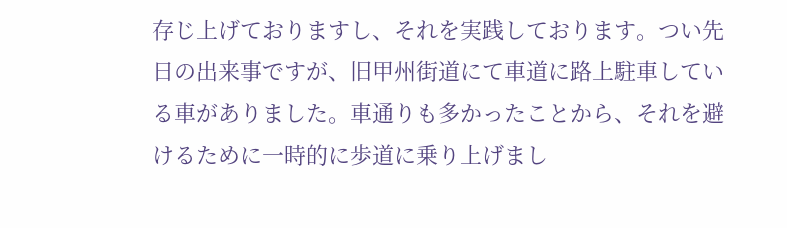存じ上げておりますし、それを実践しております。つい先日の出来事ですが、旧甲州街道にて車道に路上駐車している車がありました。車通りも多かったことから、それを避けるために一時的に歩道に乗り上げまし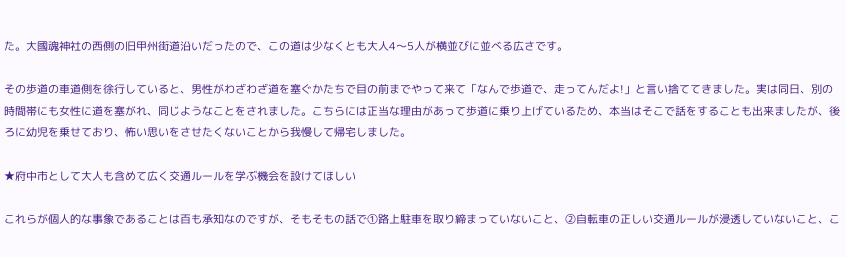た。大國魂神社の西側の旧甲州街道沿いだったので、この道は少なくとも大人4〜5人が横並びに並べる広さです。

その歩道の車道側を徐行していると、男性がわざわざ道を塞ぐかたちで目の前までやって来て「なんで歩道で、走ってんだよ!」と言い捨ててきました。実は同日、別の時間帯にも女性に道を塞がれ、同じようなことをされました。こちらには正当な理由があって歩道に乗り上げているため、本当はそこで話をすることも出来ましたが、後ろに幼児を乗せており、怖い思いをさせたくないことから我慢して帰宅しました。

★府中市として大人も含めて広く交通ルールを学ぶ機会を設けてほしい

これらが個人的な事象であることは百も承知なのですが、そもそもの話で①路上駐車を取り締まっていないこと、②自転車の正しい交通ルールが浸透していないこと、こ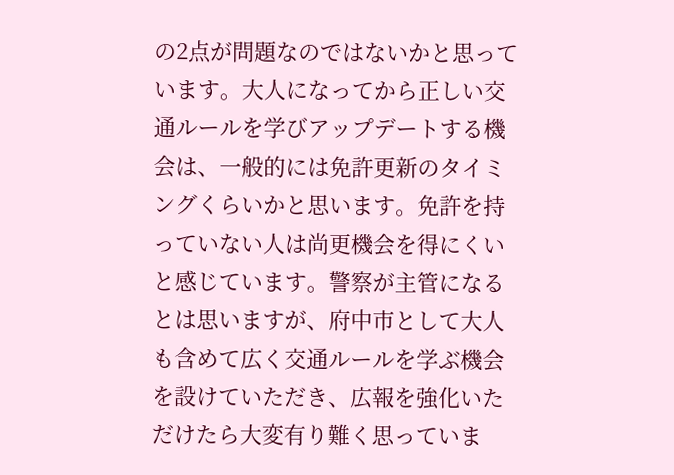の2点が問題なのではないかと思っています。大人になってから正しい交通ルールを学びアップデートする機会は、一般的には免許更新のタイミングくらいかと思います。免許を持っていない人は尚更機会を得にくいと感じています。警察が主管になるとは思いますが、府中市として大人も含めて広く交通ルールを学ぶ機会を設けていただき、広報を強化いただけたら大変有り難く思っていま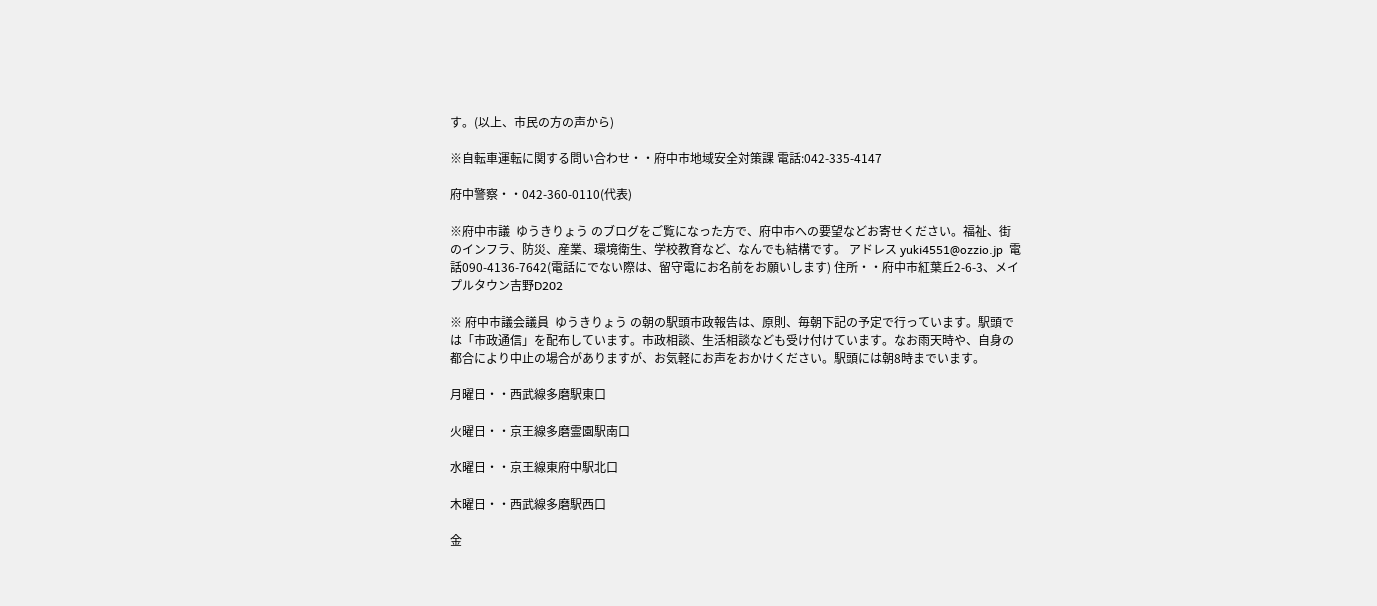す。(以上、市民の方の声から)

※自転車運転に関する問い合わせ・・府中市地域安全対策課 電話:042-335-4147

府中警察・・042-360-0110(代表)

※府中市議  ゆうきりょう のブログをご覧になった方で、府中市への要望などお寄せください。福祉、街のインフラ、防災、産業、環境衛生、学校教育など、なんでも結構です。 アドレス yuki4551@ozzio.jp  電話090-4136-7642(電話にでない際は、留守電にお名前をお願いします) 住所・・府中市紅葉丘2-6-3、メイプルタウン吉野D202

※ 府中市議会議員  ゆうきりょう の朝の駅頭市政報告は、原則、毎朝下記の予定で行っています。駅頭では「市政通信」を配布しています。市政相談、生活相談なども受け付けています。なお雨天時や、自身の都合により中止の場合がありますが、お気軽にお声をおかけください。駅頭には朝8時までいます。

月曜日・・西武線多磨駅東口

火曜日・・京王線多磨霊園駅南口

水曜日・・京王線東府中駅北口

木曜日・・西武線多磨駅西口

金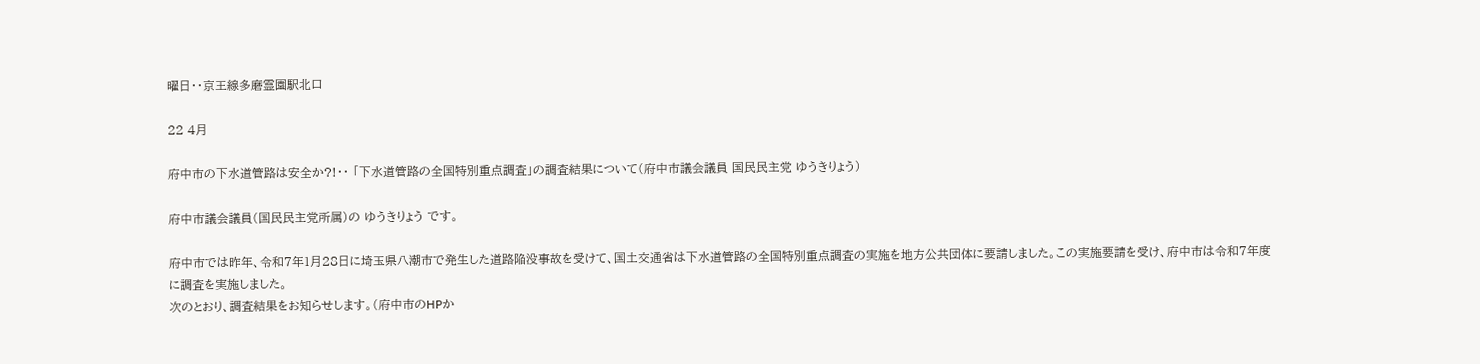曜日・・京王線多磨霊園駅北口

22 4月

府中市の下水道管路は安全か?!・・ 「下水道管路の全国特別重点調査」の調査結果について(府中市議会議員 国民民主党 ゆうきりょう)

府中市議会議員(国民民主党所属)の ゆうきりょう です。

府中市では昨年、令和7年1月28日に埼玉県八潮市で発生した道路陥没事故を受けて、国土交通省は下水道管路の全国特別重点調査の実施を地方公共団体に要請しました。この実施要請を受け、府中市は令和7年度に調査を実施しました。
次のとおり、調査結果をお知らせします。(府中市のHPか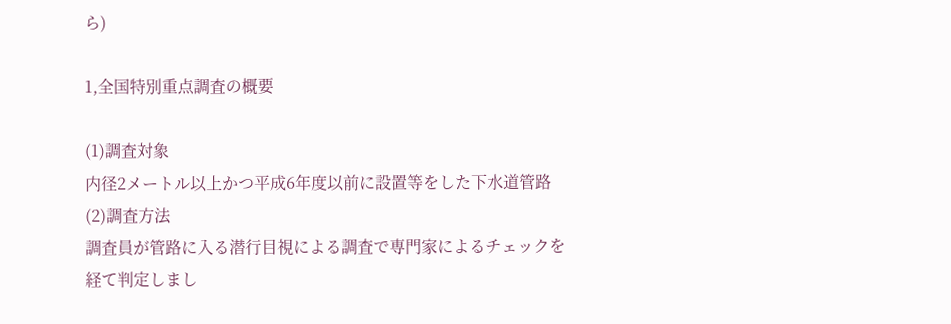ら)

1,全国特別重点調査の概要

(1)調査対象
内径2メートル以上かつ平成6年度以前に設置等をした下水道管路
(2)調査方法
調査員が管路に入る潜行目視による調査で専門家によるチェックを経て判定しまし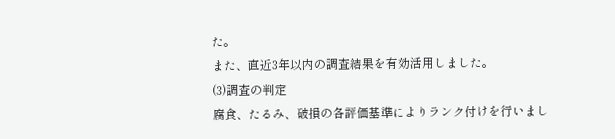た。
また、直近3年以内の調査結果を有効活用しました。
(3)調査の判定
腐食、たるみ、破損の各評価基準によりランク付けを行いまし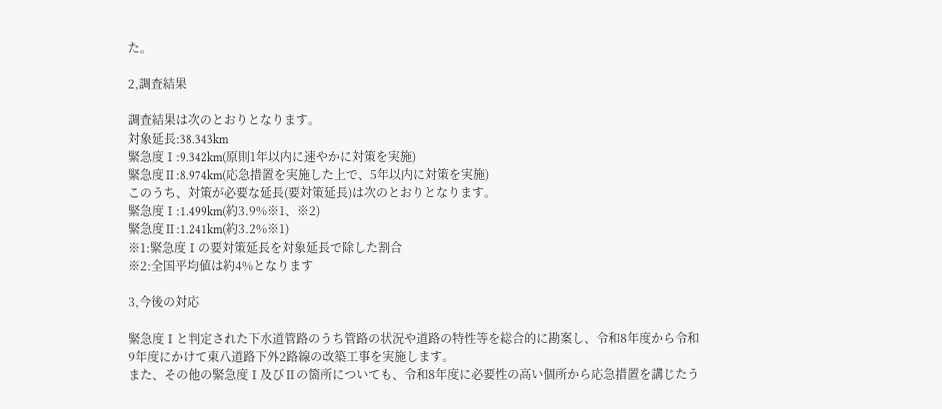た。

2,調査結果

調査結果は次のとおりとなります。
対象延長:38.343km
緊急度Ⅰ:9.342km(原則1年以内に速やかに対策を実施)
緊急度Ⅱ:8.974km(応急措置を実施した上で、5年以内に対策を実施)
このうち、対策が必要な延長(要対策延長)は次のとおりとなります。
緊急度Ⅰ:1.499km(約3.9%※1、※2)
緊急度Ⅱ:1.241km(約3.2%※1)
※1:緊急度Ⅰの要対策延長を対象延長で除した割合
※2:全国平均値は約4%となります

3,今後の対応

緊急度Ⅰと判定された下水道管路のうち管路の状況や道路の特性等を総合的に勘案し、令和8年度から令和9年度にかけて東八道路下外2路線の改築工事を実施します。
また、その他の緊急度Ⅰ及びⅡの箇所についても、令和8年度に必要性の高い個所から応急措置を講じたう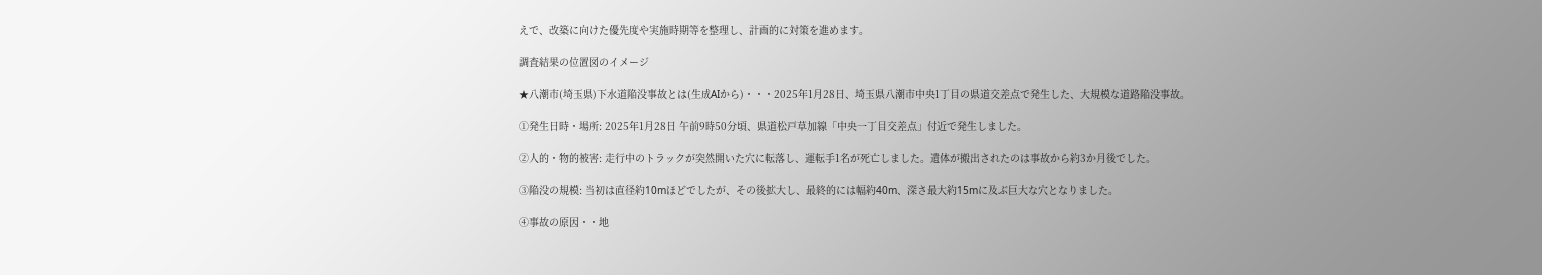えで、改築に向けた優先度や実施時期等を整理し、計画的に対策を進めます。

調査結果の位置図のイメージ

★八潮市(埼玉県)下水道陥没事故とは(生成AIから)・・・2025年1月28日、埼玉県八潮市中央1丁目の県道交差点で発生した、大規模な道路陥没事故。

①発生日時・場所: 2025年1月28日 午前9時50分頃、県道松戸草加線「中央一丁目交差点」付近で発生しました。

②人的・物的被害: 走行中のトラックが突然開いた穴に転落し、運転手1名が死亡しました。遺体が搬出されたのは事故から約3か月後でした。

③陥没の規模: 当初は直径約10mほどでしたが、その後拡大し、最終的には幅約40m、深さ最大約15mに及ぶ巨大な穴となりました。

④事故の原因・・地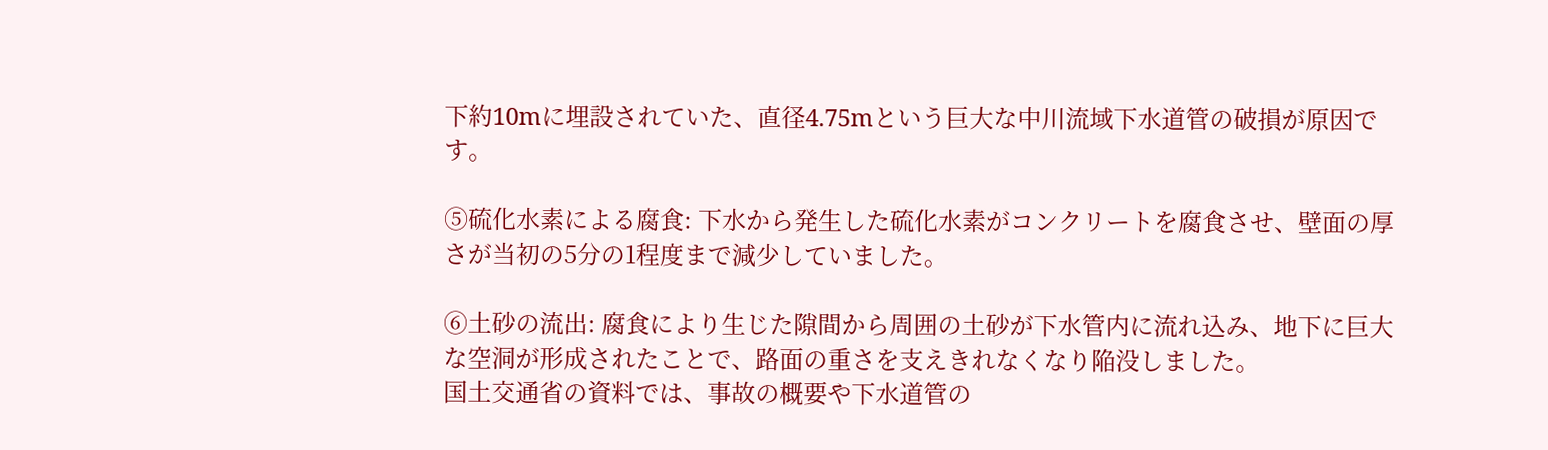下約10mに埋設されていた、直径4.75mという巨大な中川流域下水道管の破損が原因です。

⑤硫化水素による腐食: 下水から発生した硫化水素がコンクリートを腐食させ、壁面の厚さが当初の5分の1程度まで減少していました。

⑥土砂の流出: 腐食により生じた隙間から周囲の土砂が下水管内に流れ込み、地下に巨大な空洞が形成されたことで、路面の重さを支えきれなくなり陥没しました。
国土交通省の資料では、事故の概要や下水道管の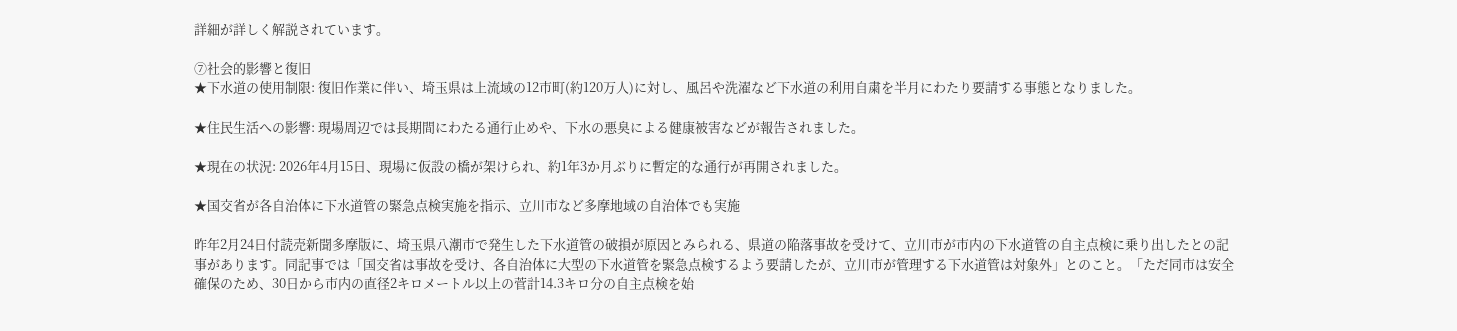詳細が詳しく解説されています。

⑦社会的影響と復旧
★下水道の使用制限: 復旧作業に伴い、埼玉県は上流域の12市町(約120万人)に対し、風呂や洗濯など下水道の利用自粛を半月にわたり要請する事態となりました。

★住民生活への影響: 現場周辺では長期間にわたる通行止めや、下水の悪臭による健康被害などが報告されました。

★現在の状況: 2026年4月15日、現場に仮設の橋が架けられ、約1年3か月ぶりに暫定的な通行が再開されました。

★国交省が各自治体に下水道管の緊急点検実施を指示、立川市など多摩地域の自治体でも実施

昨年2月24日付読売新聞多摩版に、埼玉県八潮市で発生した下水道管の破損が原因とみられる、県道の陥落事故を受けて、立川市が市内の下水道管の自主点検に乗り出したとの記事があります。同記事では「国交省は事故を受け、各自治体に大型の下水道管を緊急点検するよう要請したが、立川市が管理する下水道管は対象外」とのこと。「ただ同市は安全確保のため、30日から市内の直径2キロメートル以上の菅計14.3キロ分の自主点検を始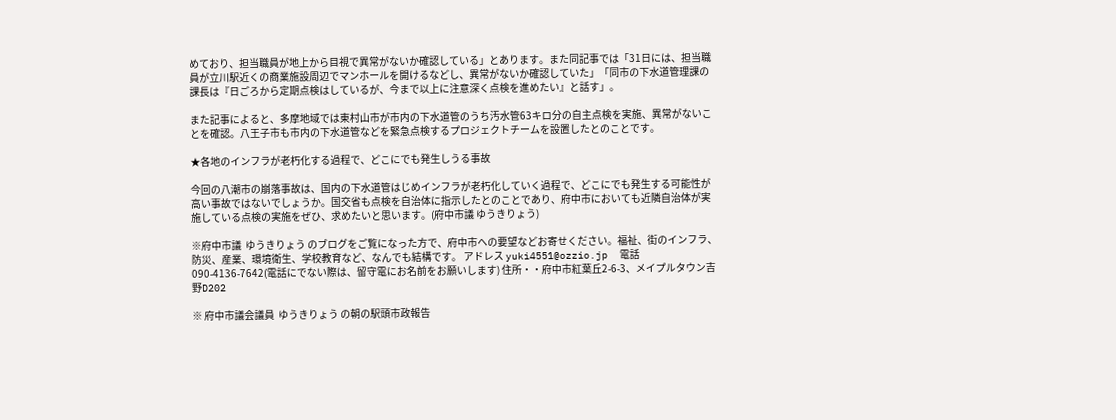めており、担当職員が地上から目視で異常がないか確認している」とあります。また同記事では「31日には、担当職員が立川駅近くの商業施設周辺でマンホールを開けるなどし、異常がないか確認していた」「同市の下水道管理課の課長は『日ごろから定期点検はしているが、今まで以上に注意深く点検を進めたい』と話す」。

また記事によると、多摩地域では東村山市が市内の下水道管のうち汚水管63キロ分の自主点検を実施、異常がないことを確認。八王子市も市内の下水道管などを緊急点検するプロジェクトチームを設置したとのことです。

★各地のインフラが老朽化する過程で、どこにでも発生しうる事故

今回の八潮市の崩落事故は、国内の下水道管はじめインフラが老朽化していく過程で、どこにでも発生する可能性が高い事故ではないでしょうか。国交省も点検を自治体に指示したとのことであり、府中市においても近隣自治体が実施している点検の実施をぜひ、求めたいと思います。(府中市議 ゆうきりょう)

※府中市議  ゆうきりょう のブログをご覧になった方で、府中市への要望などお寄せください。福祉、街のインフラ、防災、産業、環境衛生、学校教育など、なんでも結構です。 アドレス yuki4551@ozzio.jp  電話090-4136-7642(電話にでない際は、留守電にお名前をお願いします) 住所・・府中市紅葉丘2-6-3、メイプルタウン吉野D202

※ 府中市議会議員  ゆうきりょう の朝の駅頭市政報告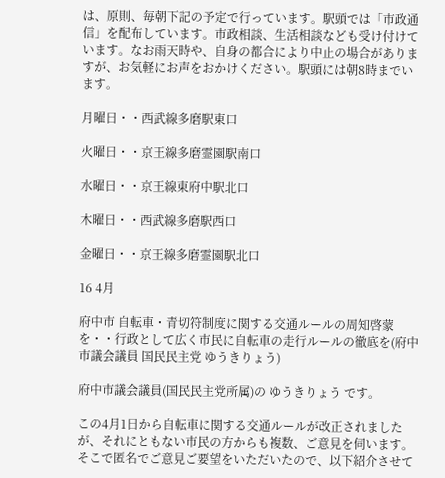は、原則、毎朝下記の予定で行っています。駅頭では「市政通信」を配布しています。市政相談、生活相談なども受け付けています。なお雨天時や、自身の都合により中止の場合がありますが、お気軽にお声をおかけください。駅頭には朝8時までいます。

月曜日・・西武線多磨駅東口

火曜日・・京王線多磨霊園駅南口

水曜日・・京王線東府中駅北口

木曜日・・西武線多磨駅西口

金曜日・・京王線多磨霊園駅北口

16 4月

府中市 自転車・青切符制度に関する交通ルールの周知啓蒙を・・行政として広く市民に自転車の走行ルールの徹底を(府中市議会議員 国民民主党 ゆうきりょう)

府中市議会議員(国民民主党所属)の ゆうきりょう です。

この4月1日から自転車に関する交通ルールが改正されましたが、それにともない市民の方からも複数、ご意見を伺います。そこで匿名でご意見ご要望をいただいたので、以下紹介させて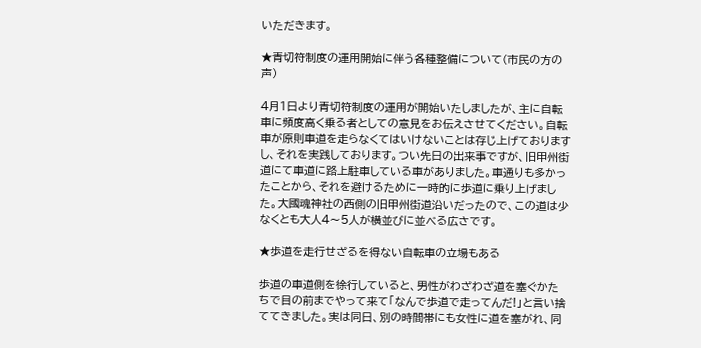いただきます。

★青切符制度の運用開始に伴う各種整備について(市民の方の声)

4月1日より青切符制度の運用が開始いたしましたが、主に自転車に頻度高く乗る者としての意見をお伝えさせてください。自転車が原則車道を走らなくてはいけないことは存じ上げておりますし、それを実践しております。つい先日の出来事ですが、旧甲州街道にて車道に路上駐車している車がありました。車通りも多かったことから、それを避けるために一時的に歩道に乗り上げました。大國魂神社の西側の旧甲州街道沿いだったので、この道は少なくとも大人4〜5人が横並びに並べる広さです。

★歩道を走行せざるを得ない自転車の立場もある

歩道の車道側を徐行していると、男性がわざわざ道を塞ぐかたちで目の前までやって来て「なんで歩道で走ってんだ!」と言い捨ててきました。実は同日、別の時間帯にも女性に道を塞がれ、同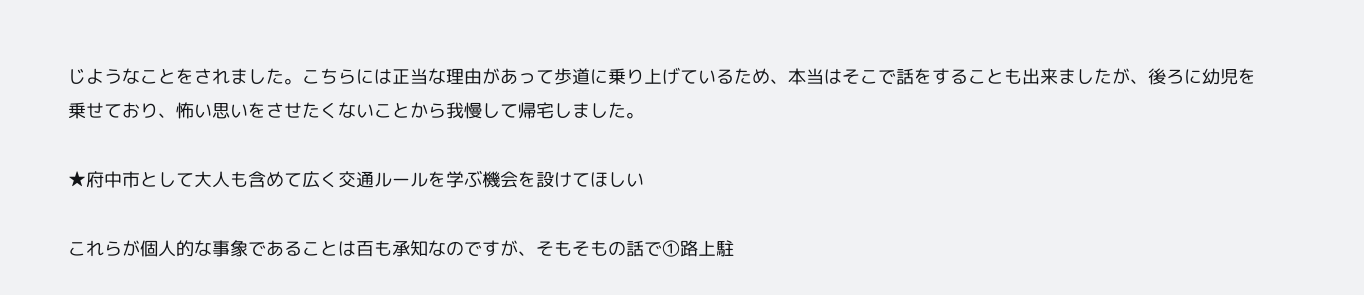じようなことをされました。こちらには正当な理由があって歩道に乗り上げているため、本当はそこで話をすることも出来ましたが、後ろに幼児を乗せており、怖い思いをさせたくないことから我慢して帰宅しました。

★府中市として大人も含めて広く交通ルールを学ぶ機会を設けてほしい

これらが個人的な事象であることは百も承知なのですが、そもそもの話で①路上駐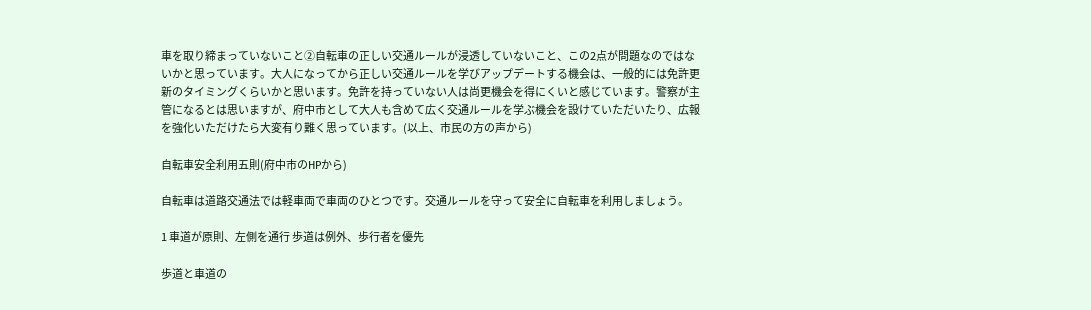車を取り締まっていないこと②自転車の正しい交通ルールが浸透していないこと、この2点が問題なのではないかと思っています。大人になってから正しい交通ルールを学びアップデートする機会は、一般的には免許更新のタイミングくらいかと思います。免許を持っていない人は尚更機会を得にくいと感じています。警察が主管になるとは思いますが、府中市として大人も含めて広く交通ルールを学ぶ機会を設けていただいたり、広報を強化いただけたら大変有り難く思っています。(以上、市民の方の声から)

自転車安全利用五則(府中市のHPから)

自転車は道路交通法では軽車両で車両のひとつです。交通ルールを守って安全に自転車を利用しましょう。

1 車道が原則、左側を通行 歩道は例外、歩行者を優先

歩道と車道の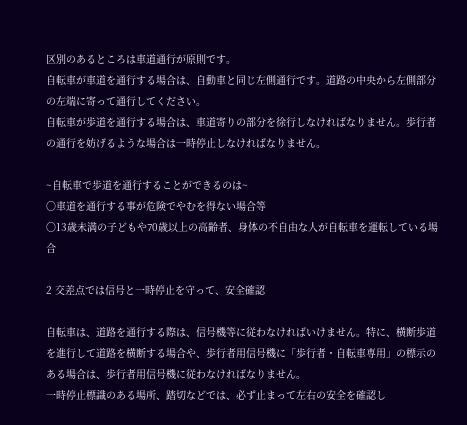区別のあるところは車道通行が原則です。
自転車が車道を通行する場合は、自動車と同じ左側通行です。道路の中央から左側部分の左端に寄って通行してください。
自転車が歩道を通行する場合は、車道寄りの部分を徐行しなければなりません。歩行者の通行を妨げるような場合は一時停止しなければなりません。

~自転車で歩道を通行することができるのは~
〇車道を通行する事が危険でやむを得ない場合等
〇13歳未満の子どもや70歳以上の高齢者、身体の不自由な人が自転車を運転している場合

2 交差点では信号と一時停止を守って、安全確認

自転車は、道路を通行する際は、信号機等に従わなければいけません。特に、横断歩道を進行して道路を横断する場合や、歩行者用信号機に「歩行者・自転車専用」の標示のある場合は、歩行者用信号機に従わなければなりません。
一時停止標識のある場所、踏切などでは、必ず止まって左右の安全を確認し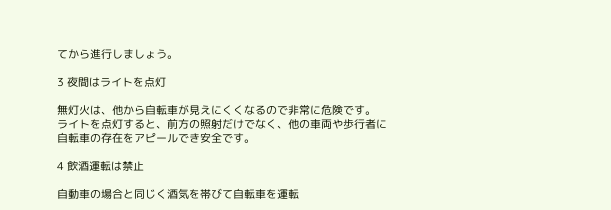てから進行しましょう。

3 夜間はライトを点灯

無灯火は、他から自転車が見えにくくなるので非常に危険です。
ライトを点灯すると、前方の照射だけでなく、他の車両や歩行者に自転車の存在をアピールでき安全です。

4 飲酒運転は禁止

自動車の場合と同じく酒気を帯びて自転車を運転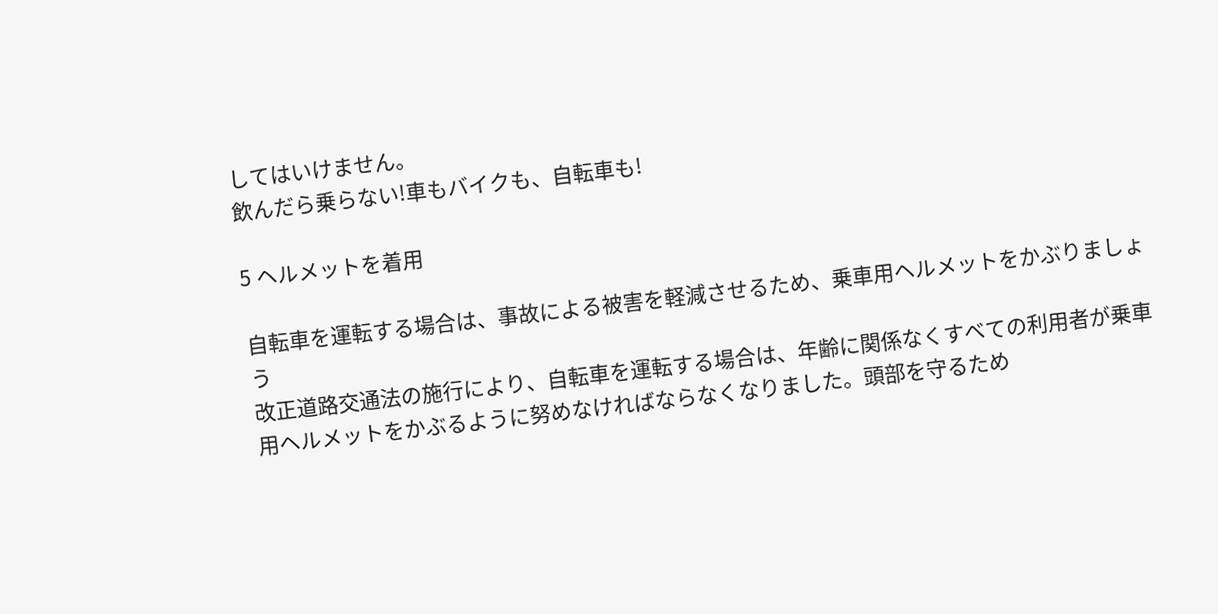してはいけません。
飲んだら乗らない!車もバイクも、自転車も!

5 ヘルメットを着用

自転車を運転する場合は、事故による被害を軽減させるため、乗車用ヘルメットをかぶりましょう
改正道路交通法の施行により、自転車を運転する場合は、年齢に関係なくすべての利用者が乗車用ヘルメットをかぶるように努めなければならなくなりました。頭部を守るため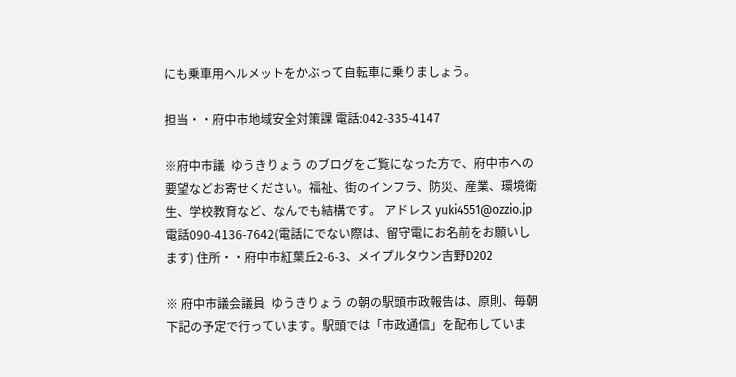にも乗車用ヘルメットをかぶって自転車に乗りましょう。

担当・・府中市地域安全対策課 電話:042-335-4147

※府中市議  ゆうきりょう のブログをご覧になった方で、府中市への要望などお寄せください。福祉、街のインフラ、防災、産業、環境衛生、学校教育など、なんでも結構です。 アドレス yuki4551@ozzio.jp  電話090-4136-7642(電話にでない際は、留守電にお名前をお願いします) 住所・・府中市紅葉丘2-6-3、メイプルタウン吉野D202

※ 府中市議会議員  ゆうきりょう の朝の駅頭市政報告は、原則、毎朝下記の予定で行っています。駅頭では「市政通信」を配布していま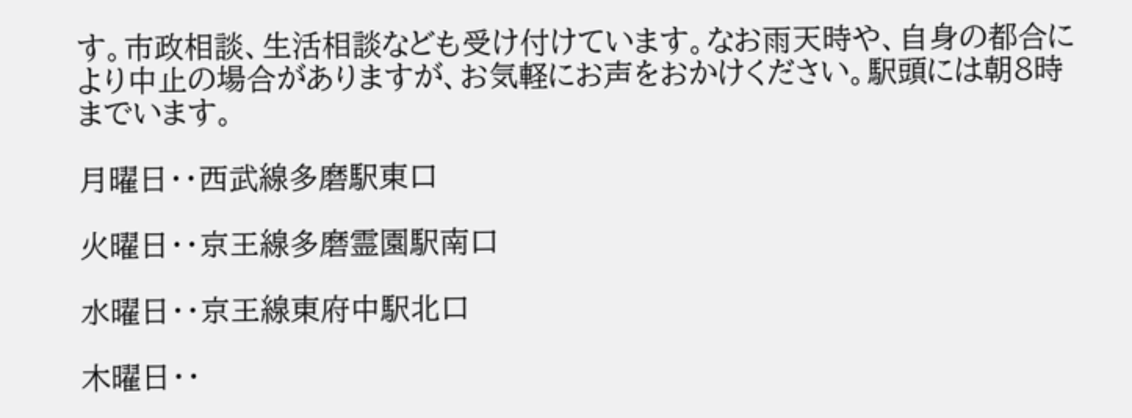す。市政相談、生活相談なども受け付けています。なお雨天時や、自身の都合により中止の場合がありますが、お気軽にお声をおかけください。駅頭には朝8時までいます。

月曜日・・西武線多磨駅東口

火曜日・・京王線多磨霊園駅南口

水曜日・・京王線東府中駅北口

木曜日・・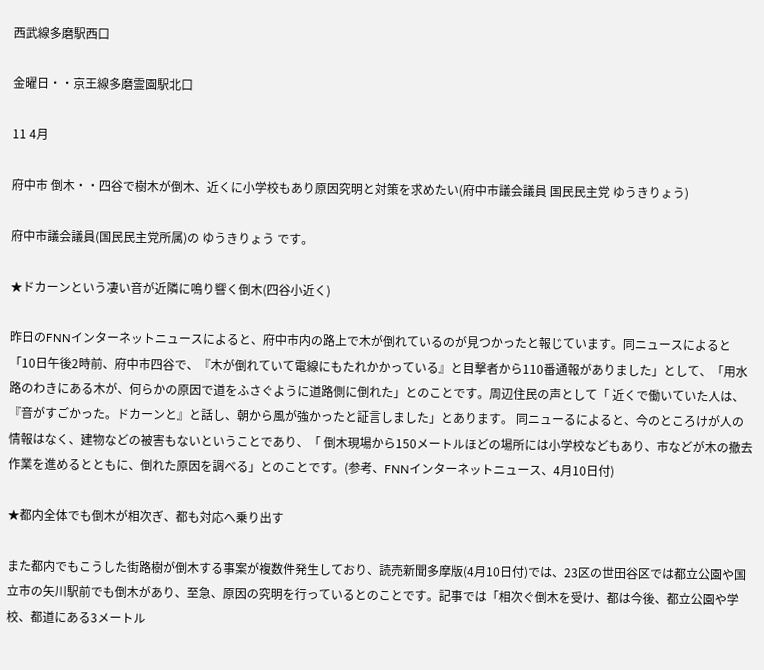西武線多磨駅西口

金曜日・・京王線多磨霊園駅北口

11 4月

府中市 倒木・・四谷で樹木が倒木、近くに小学校もあり原因究明と対策を求めたい(府中市議会議員 国民民主党 ゆうきりょう)

府中市議会議員(国民民主党所属)の ゆうきりょう です。

★ドカーンという凄い音が近隣に鳴り響く倒木(四谷小近く)

昨日のFNNインターネットニュースによると、府中市内の路上で木が倒れているのが見つかったと報じています。同ニュースによると「10日午後2時前、府中市四谷で、『木が倒れていて電線にもたれかかっている』と目撃者から110番通報がありました」として、「用水路のわきにある木が、何らかの原因で道をふさぐように道路側に倒れた」とのことです。周辺住民の声として「 近くで働いていた人は、『音がすごかった。ドカーンと』と話し、朝から風が強かったと証言しました」とあります。 同ニューるによると、今のところけが人の情報はなく、建物などの被害もないということであり、「 倒木現場から150メートルほどの場所には小学校などもあり、市などが木の撤去作業を進めるとともに、倒れた原因を調べる」とのことです。(参考、FNNインターネットニュース、4月10日付)

★都内全体でも倒木が相次ぎ、都も対応へ乗り出す

また都内でもこうした街路樹が倒木する事案が複数件発生しており、読売新聞多摩版(4月10日付)では、23区の世田谷区では都立公園や国立市の矢川駅前でも倒木があり、至急、原因の究明を行っているとのことです。記事では「相次ぐ倒木を受け、都は今後、都立公園や学校、都道にある3メートル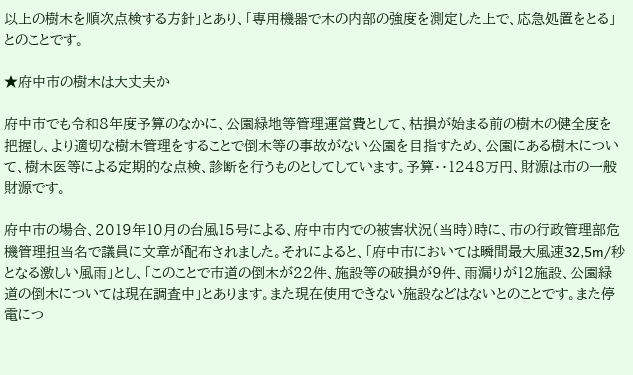以上の樹木を順次点検する方針」とあり、「専用機器で木の内部の強度を測定した上で、応急処置をとる」とのことです。

★府中市の樹木は大丈夫か

府中市でも令和8年度予算のなかに、公園緑地等管理運営費として、枯損が始まる前の樹木の健全度を把握し、より適切な樹木管理をすることで倒木等の事故がない公園を目指すため、公園にある樹木について、樹木医等による定期的な点検、診断を行うものとしてしています。予算・・1248万円、財源は市の一般財源です。

府中市の場合、2019年10月の台風15号による、府中市内での被害状況(当時)時に、市の行政管理部危機管理担当名で議員に文章が配布されました。それによると、「府中市においては瞬間最大風速32,5m/秒となる激しい風雨」とし、「このことで市道の倒木が22件、施設等の破損が9件、雨漏りが12施設、公園緑道の倒木については現在調査中」とあります。また現在使用できない施設などはないとのことです。また停電につ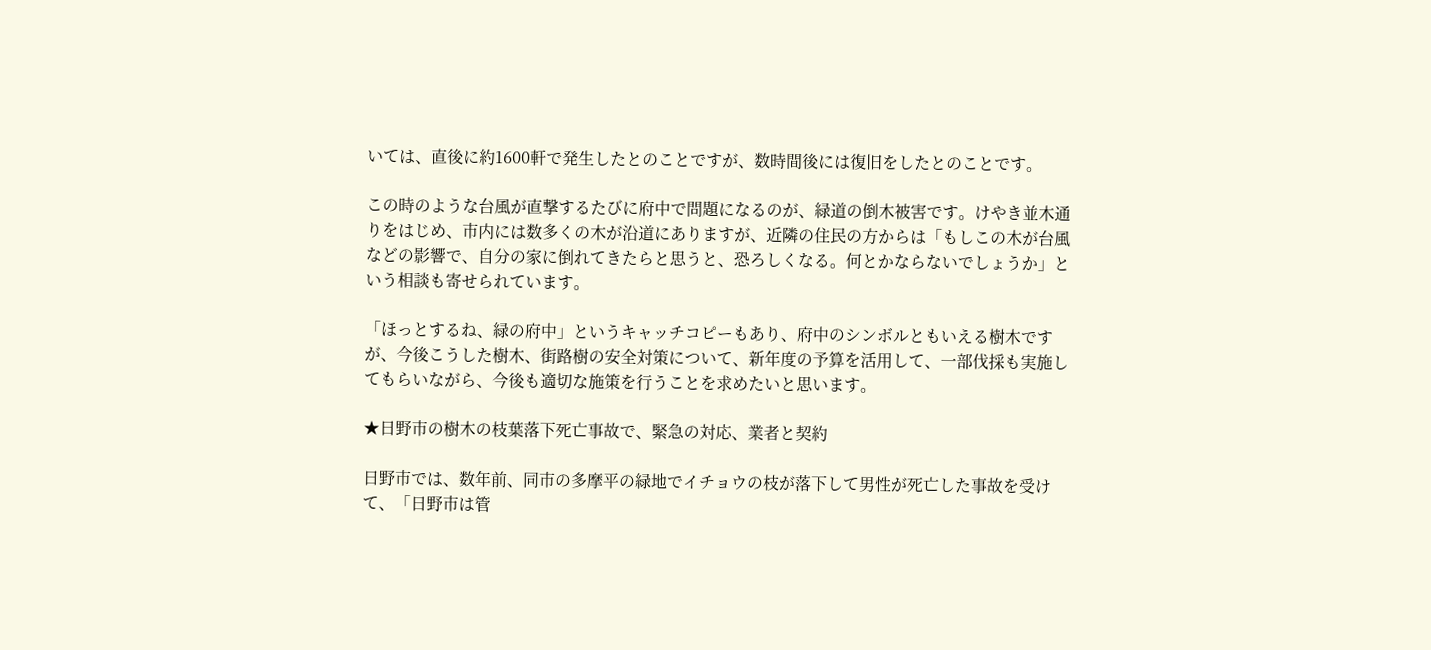いては、直後に約1600軒で発生したとのことですが、数時間後には復旧をしたとのことです。

この時のような台風が直撃するたびに府中で問題になるのが、緑道の倒木被害です。けやき並木通りをはじめ、市内には数多くの木が沿道にありますが、近隣の住民の方からは「もしこの木が台風などの影響で、自分の家に倒れてきたらと思うと、恐ろしくなる。何とかならないでしょうか」という相談も寄せられています。

「ほっとするね、緑の府中」というキャッチコピーもあり、府中のシンボルともいえる樹木ですが、今後こうした樹木、街路樹の安全対策について、新年度の予算を活用して、一部伐採も実施してもらいながら、今後も適切な施策を行うことを求めたいと思います。

★日野市の樹木の枝葉落下死亡事故で、緊急の対応、業者と契約

日野市では、数年前、同市の多摩平の緑地でイチョウの枝が落下して男性が死亡した事故を受けて、「日野市は管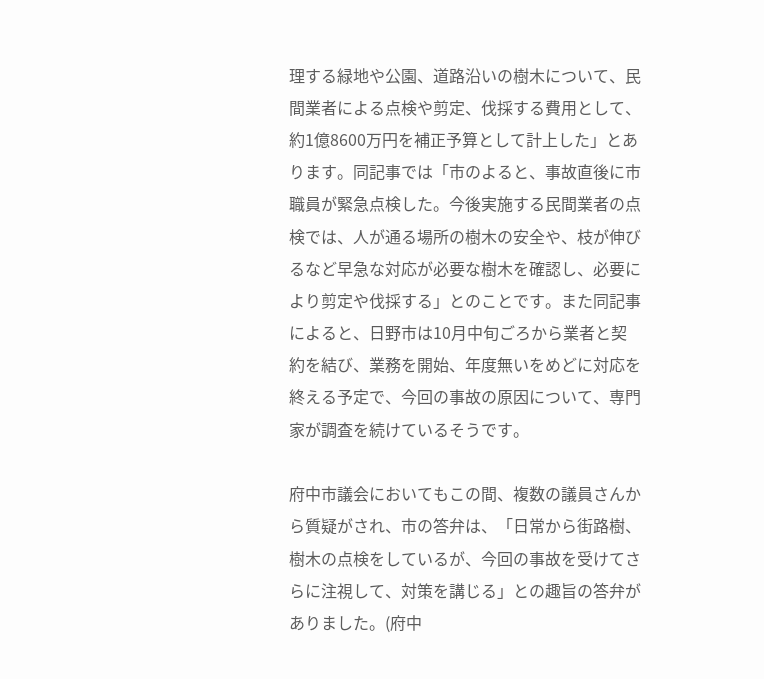理する緑地や公園、道路沿いの樹木について、民間業者による点検や剪定、伐採する費用として、約1億8600万円を補正予算として計上した」とあります。同記事では「市のよると、事故直後に市職員が緊急点検した。今後実施する民間業者の点検では、人が通る場所の樹木の安全や、枝が伸びるなど早急な対応が必要な樹木を確認し、必要により剪定や伐採する」とのことです。また同記事によると、日野市は10月中旬ごろから業者と契約を結び、業務を開始、年度無いをめどに対応を終える予定で、今回の事故の原因について、専門家が調査を続けているそうです。

府中市議会においてもこの間、複数の議員さんから質疑がされ、市の答弁は、「日常から街路樹、樹木の点検をしているが、今回の事故を受けてさらに注視して、対策を講じる」との趣旨の答弁がありました。(府中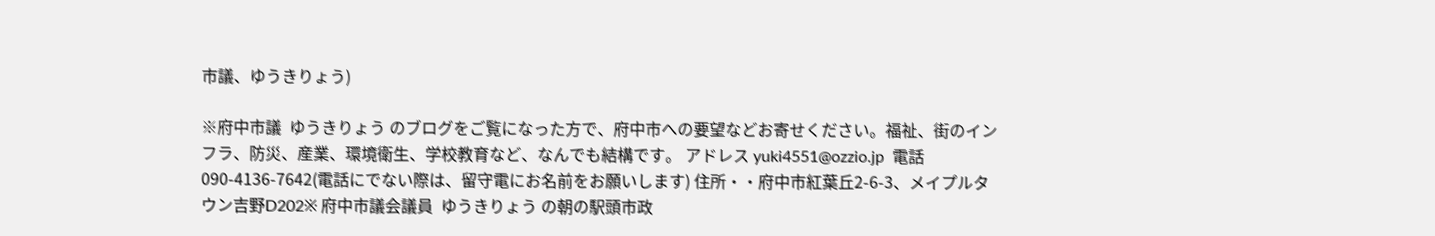市議、ゆうきりょう)

※府中市議  ゆうきりょう のブログをご覧になった方で、府中市への要望などお寄せください。福祉、街のインフラ、防災、産業、環境衛生、学校教育など、なんでも結構です。 アドレス yuki4551@ozzio.jp  電話090-4136-7642(電話にでない際は、留守電にお名前をお願いします) 住所・・府中市紅葉丘2-6-3、メイプルタウン吉野D202※ 府中市議会議員  ゆうきりょう の朝の駅頭市政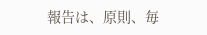報告は、原則、毎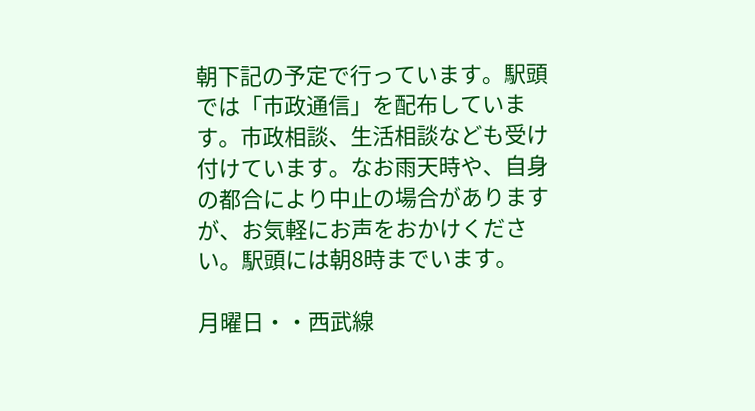朝下記の予定で行っています。駅頭では「市政通信」を配布しています。市政相談、生活相談なども受け付けています。なお雨天時や、自身の都合により中止の場合がありますが、お気軽にお声をおかけください。駅頭には朝8時までいます。

月曜日・・西武線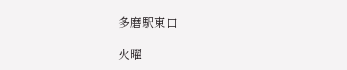多磨駅東口

火曜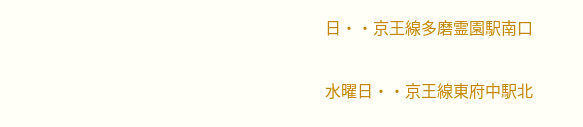日・・京王線多磨霊園駅南口

水曜日・・京王線東府中駅北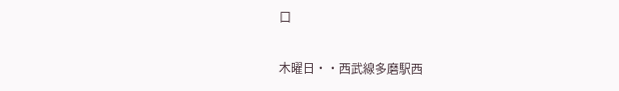口

木曜日・・西武線多磨駅西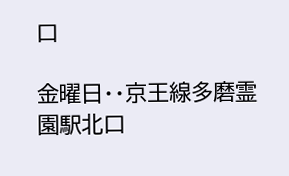口

金曜日・・京王線多磨霊園駅北口